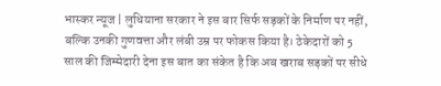भास्कर न्यूज | लुधियाना सरकार ने इस बार सिर्फ सड़कों के निर्माण पर नहीं, बल्कि उनकी गुणवत्ता और लंबी उम्र पर फोकस किया है। ठेकेदारों को 5 साल की जिम्मेदारी देना इस बात का संकेत है कि अब खराब सड़कों पर सीधे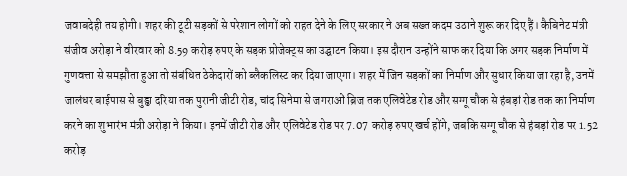जवाबदेही तय होगी। शहर की टूटी सड़कों से परेशान लोगों को राहत देने के लिए सरकार ने अब सख्त कदम उठाने शुरू कर दिए हैं। कैबिनेट मंत्री संजीव अरोड़ा ने वीरवार को 8.59 करोड़ रुपए के सड़क प्रोजेक्ट्स का उद्घाटन किया। इस दौरान उन्होंने साफ कर दिया कि अगर सड़क निर्माण में गुणवत्ता से समझौता हुआ तो संबंधित ठेकेदारों को ब्लैकलिस्ट कर दिया जाएगा। शहर में जिन सड़कों का निर्माण और सुधार किया जा रहा है, उनमें जालंधर बाईपास से बुड्ढा दरिया तक पुरानी जीटी रोड, चांद सिनेमा से जगराओं ब्रिज तक एलिवेटेड रोड और सग्गू चौक से हंबड़ां रोड तक का निर्माण करने का शुभारंभ मंत्री अरोड़ा ने किया। इनमें जीटी रोड और एलिवेटेड रोड पर 7.07 करोड़ रुपए खर्च होंगे, जबकि सग्गू चौक से हंबड़ां रोड पर 1.52 करोड़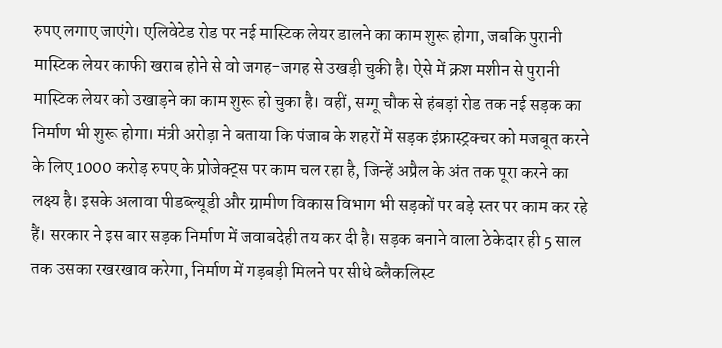रुपए लगाए जाएंगे। एलिवेटेड रोड पर नई मास्टिक लेयर डालने का काम शुरू होगा, जबकि पुरानी मास्टिक लेयर काफी खराब होने से वो जगह-जगह से उखड़ी चुकी है। ऐसे में क्रश मशीन से पुरानी मास्टिक लेयर को उखाड़ने का काम शुरू हो चुका है। वहीं, सग्गू चौक से हंबड़ां रोड तक नई सड़क का निर्माण भी शुरू होगा। मंत्री अरोड़ा ने बताया कि पंजाब के शहरों में सड़क इंफ्रास्ट्रक्चर को मजबूत करने के लिए 1000 करोड़ रुपए के प्रोजेक्ट्स पर काम चल रहा है, जिन्हें अप्रैल के अंत तक पूरा करने का लक्ष्य है। इसके अलावा पीडब्ल्यूडी और ग्रामीण विकास विभाग भी सड़कों पर बड़े स्तर पर काम कर रहे हैं। सरकार ने इस बार सड़क निर्माण में जवाबदेही तय कर दी है। सड़क बनाने वाला ठेकेदार ही 5 साल तक उसका रखरखाव करेगा, निर्माण में गड़बड़ी मिलने पर सीधे ब्लैकलिस्ट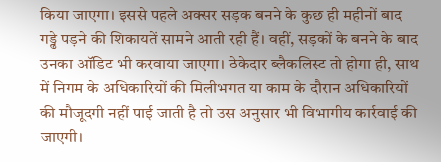किया जाएगा। इससे पहले अक्सर सड़क बनने के कुछ ही महीनों बाद गड्ढे पड़ने की शिकायतें सामने आती रही हैं। वहीं, सड़कों के बनने के बाद उनका ऑडिट भी करवाया जाएगा। ठेकेदार ब्लैकलिस्ट तो होगा ही, साथ में निगम के अधिकारियों की मिलीभगत या काम के दौरान अधिकारियों की मौजूदगी नहीं पाई जाती है तो उस अनुसार भी विभागीय कार्रवाई की जाएगी।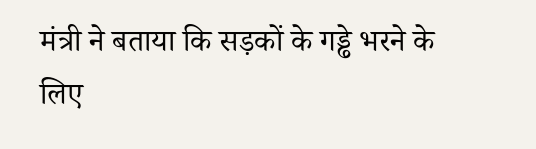मंत्री ने बताया कि सड़कों के गड्ढे भरने के लिए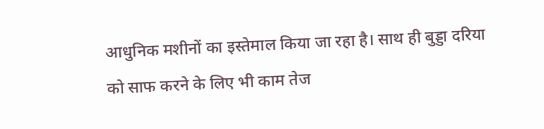आधुनिक मशीनों का इस्तेमाल किया जा रहा है। साथ ही बुड्डा दरिया को साफ करने के लिए भी काम तेज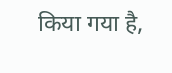किया गया है,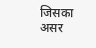जिसका असर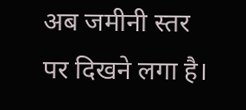अब जमीनी स्तर पर दिखने लगा है।